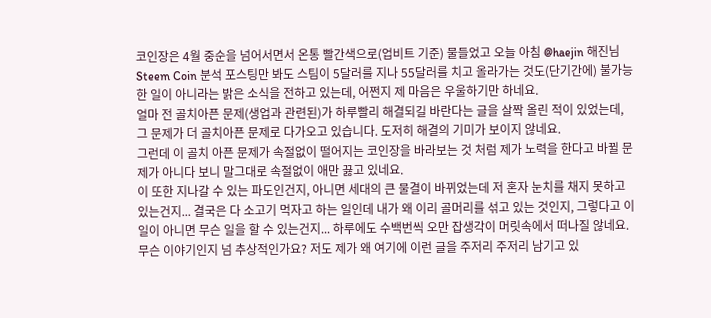코인장은 4월 중순을 넘어서면서 온통 빨간색으로(업비트 기준) 물들었고 오늘 아침 @haejin 해진님 Steem Coin 분석 포스팅만 봐도 스팀이 5달러를 지나 55달러를 치고 올라가는 것도(단기간에) 불가능한 일이 아니라는 밝은 소식을 전하고 있는데, 어쩐지 제 마음은 우울하기만 하네요.
얼마 전 골치아픈 문제(생업과 관련된)가 하루빨리 해결되길 바란다는 글을 살짝 올린 적이 있었는데, 그 문제가 더 골치아픈 문제로 다가오고 있습니다. 도저히 해결의 기미가 보이지 않네요.
그런데 이 골치 아픈 문제가 속절없이 떨어지는 코인장을 바라보는 것 처럼 제가 노력을 한다고 바뀔 문제가 아니다 보니 말그대로 속절없이 애만 끓고 있네요.
이 또한 지나갈 수 있는 파도인건지, 아니면 세대의 큰 물결이 바뀌었는데 저 혼자 눈치를 채지 못하고 있는건지... 결국은 다 소고기 먹자고 하는 일인데 내가 왜 이리 골머리를 섞고 있는 것인지, 그렇다고 이 일이 아니면 무슨 일을 할 수 있는건지... 하루에도 수백번씩 오만 잡생각이 머릿속에서 떠나질 않네요.
무슨 이야기인지 넘 추상적인가요? 저도 제가 왜 여기에 이런 글을 주저리 주저리 남기고 있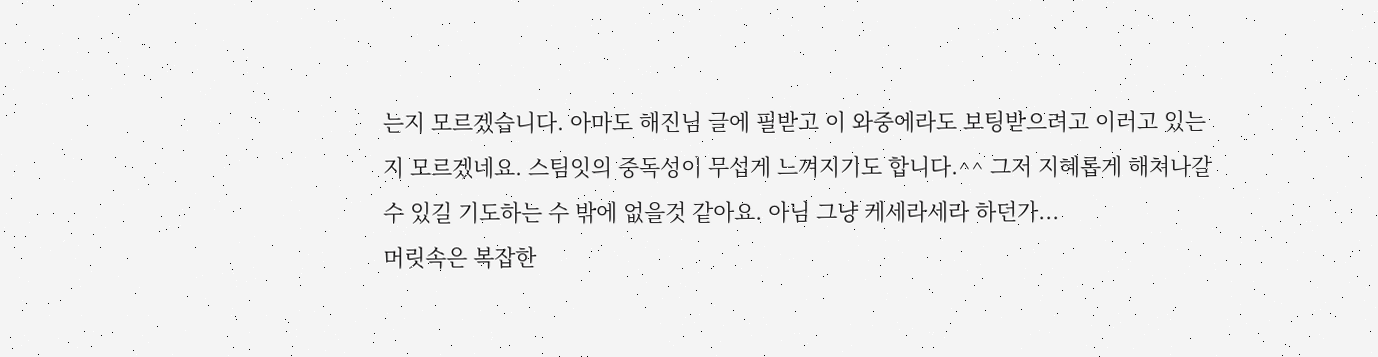는지 모르겠습니다. 아마도 해진님 글에 필받고 이 와중에라도 보팅받으려고 이러고 있는지 모르겠네요. 스팀잇의 중독성이 무섭게 느껴지기도 합니다.^^ 그저 지혜롭게 해쳐나갈 수 있길 기도하는 수 밖에 없을것 같아요. 아님 그냥 케세라세라 하던가...
머릿속은 복잡한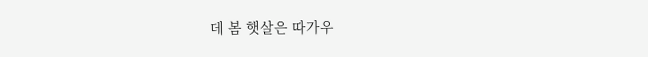데 봄 햇살은 따가우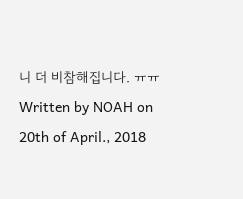니 더 비참해집니다. ㅠㅠ
Written by NOAH on 20th of April., 2018